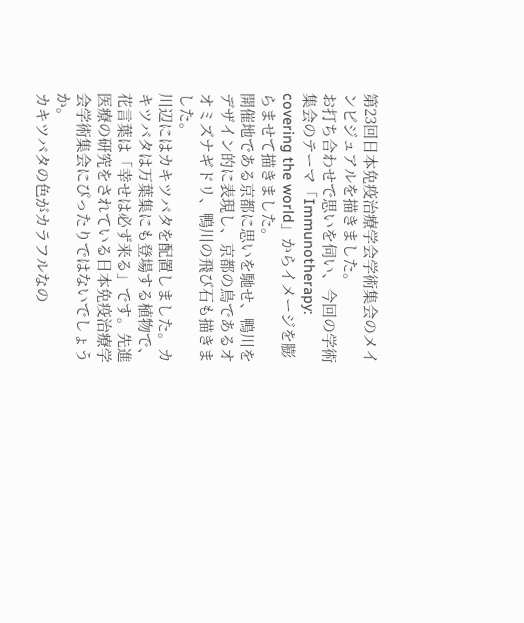第23回日本免疫治療学会学術集会のメインビジュアルを描きました。
お打ち合わせで思いを伺い、今回の学術集会のテーマ「Immunotherapy: covering the world」からイメージを膨らませて描きました。
開催地である京都に思いを馳せ、鴨川をデザイン的に表現し、京都の鳥であるオオミズナギドリ、鴨川の飛び石も描きました。
川辺にはカキツバタを配置しました。カキツバタは万葉集にも登場する植物で、花言葉は「幸せは必ず来る」です。先進医療の研究をされている日本免疫治療学会学術集会にぴったりではないでしょうか。
カキツバタの色がカラフルなの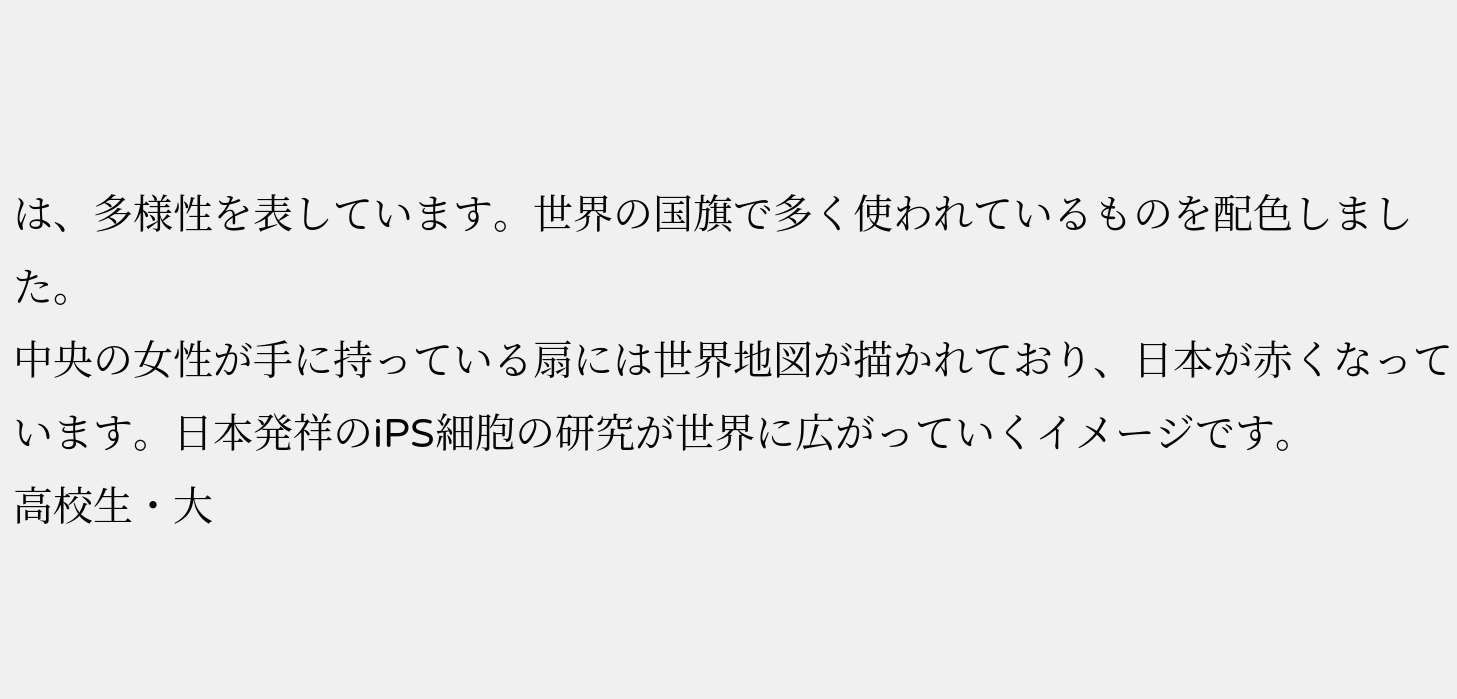は、多様性を表しています。世界の国旗で多く使われているものを配色しました。
中央の女性が手に持っている扇には世界地図が描かれており、日本が赤くなっています。日本発祥のiPS細胞の研究が世界に広がっていくイメージです。
高校生・大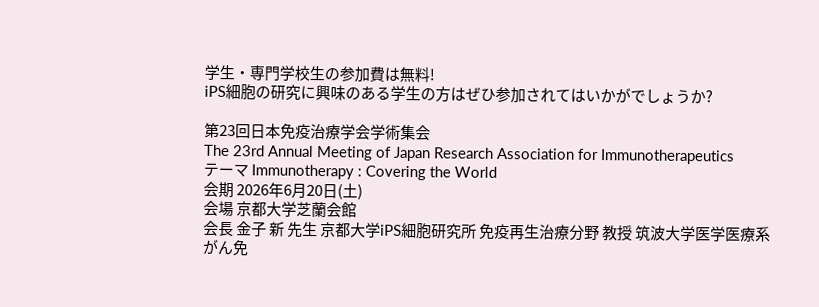学生・専門学校生の参加費は無料!
iPS細胞の研究に興味のある学生の方はぜひ参加されてはいかがでしょうか?

第23回日本免疫治療学会学術集会
The 23rd Annual Meeting of Japan Research Association for Immunotherapeutics
テーマ Immunotherapy : Covering the World
会期 2026年6月20日(土)
会場 京都大学芝蘭会館
会長 金子 新 先生 京都大学iPS細胞研究所 免疫再生治療分野 教授 筑波大学医学医療系 がん免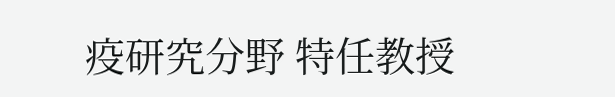疫研究分野 特任教授